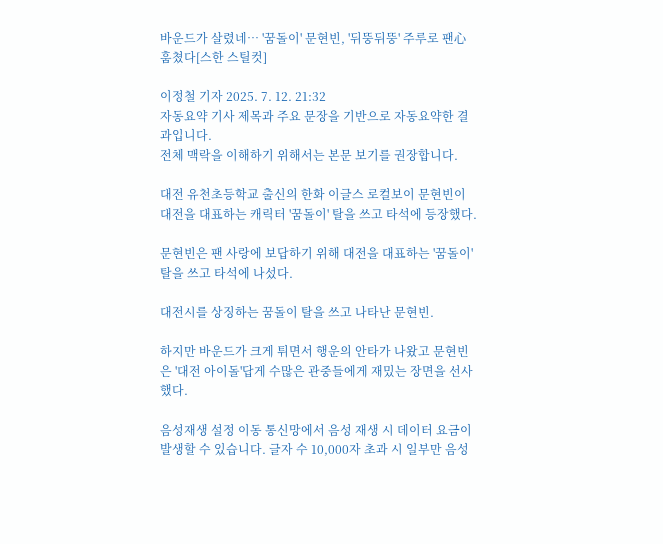바운드가 살렸네… '꿈돌이' 문현빈, '뒤뚱뒤뚱' 주루로 팬心 훔쳤다[스한 스틸컷]

이정철 기자 2025. 7. 12. 21:32
자동요약 기사 제목과 주요 문장을 기반으로 자동요약한 결과입니다.
전체 맥락을 이해하기 위해서는 본문 보기를 권장합니다.

대전 유천초등학교 출신의 한화 이글스 로컬보이 문현빈이 대전을 대표하는 캐릭터 '꿈돌이' 탈을 쓰고 타석에 등장했다.

문현빈은 팬 사랑에 보답하기 위해 대전을 대표하는 '꿈돌이' 탈을 쓰고 타석에 나섰다.

대전시를 상징하는 꿈돌이 탈을 쓰고 나타난 문현빈.

하지만 바운드가 크게 튀면서 행운의 안타가 나왔고 문현빈은 '대전 아이돌'답게 수많은 관중들에게 재밌는 장면을 선사했다.

음성재생 설정 이동 통신망에서 음성 재생 시 데이터 요금이 발생할 수 있습니다. 글자 수 10,000자 초과 시 일부만 음성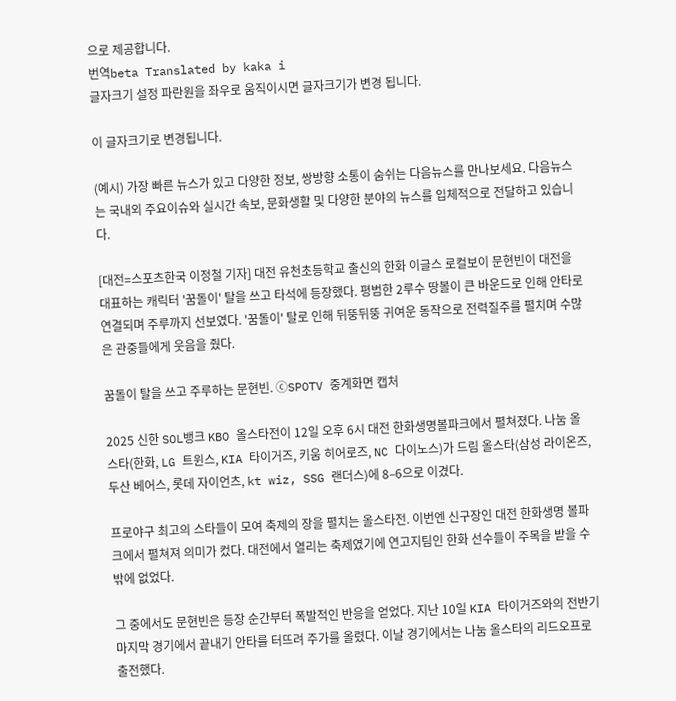으로 제공합니다.
번역beta Translated by kaka i
글자크기 설정 파란원을 좌우로 움직이시면 글자크기가 변경 됩니다.

이 글자크기로 변경됩니다.

(예시) 가장 빠른 뉴스가 있고 다양한 정보, 쌍방향 소통이 숨쉬는 다음뉴스를 만나보세요. 다음뉴스는 국내외 주요이슈와 실시간 속보, 문화생활 및 다양한 분야의 뉴스를 입체적으로 전달하고 있습니다.

[대전=스포츠한국 이정철 기자] 대전 유천초등학교 출신의 한화 이글스 로컬보이 문현빈이 대전을 대표하는 캐릭터 '꿈돌이' 탈을 쓰고 타석에 등장했다. 평범한 2루수 땅볼이 큰 바운드로 인해 안타로 연결되며 주루까지 선보였다. '꿈돌이' 탈로 인해 뒤뚱뒤뚱 귀여운 동작으로 전력질주를 펼치며 수많은 관중들에게 웃음을 줬다.

꿈돌이 탈을 쓰고 주루하는 문현빈. ⓒSPOTV 중계화면 캡처

2025 신한 SOL뱅크 KBO 올스타전이 12일 오후 6시 대전 한화생명볼파크에서 펼쳐졌다. 나눔 올스타(한화, LG 트윈스, KIA 타이거즈, 키움 히어로즈, NC 다이노스)가 드림 올스타(삼성 라이온즈, 두산 베어스, 롯데 자이언츠, kt wiz, SSG 랜더스)에 8–6으로 이겼다.

프로야구 최고의 스타들이 모여 축제의 장을 펼치는 올스타전. 이번엔 신구장인 대전 한화생명 볼파크에서 펼쳐져 의미가 컸다. 대전에서 열리는 축제였기에 연고지팀인 한화 선수들이 주목을 받을 수밖에 없었다.

그 중에서도 문현빈은 등장 순간부터 폭발적인 반응을 얻었다. 지난 10일 KIA 타이거즈와의 전반기 마지막 경기에서 끝내기 안타를 터뜨려 주가를 올렸다. 이날 경기에서는 나눔 올스타의 리드오프로 출전했다.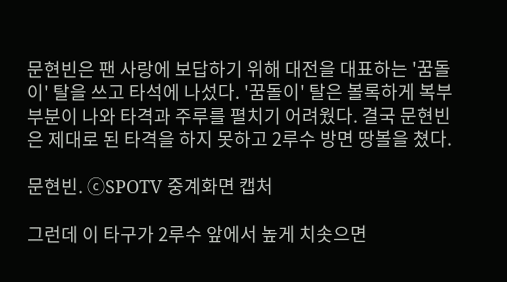문현빈은 팬 사랑에 보답하기 위해 대전을 대표하는 '꿈돌이' 탈을 쓰고 타석에 나섰다. '꿈돌이' 탈은 볼록하게 복부 부분이 나와 타격과 주루를 펼치기 어려웠다. 결국 문현빈은 제대로 된 타격을 하지 못하고 2루수 방면 땅볼을 쳤다.

문현빈. ⓒSPOTV 중계화면 캡처

그런데 이 타구가 2루수 앞에서 높게 치솟으면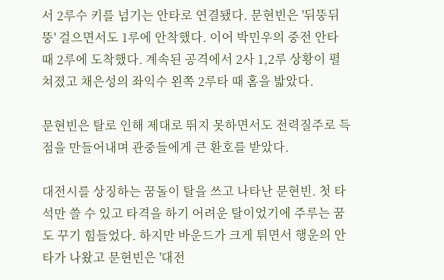서 2루수 키를 넘기는 안타로 연결됐다. 문현빈은 '뒤뚱뒤뚱' 걸으면서도 1루에 안착했다. 이어 박민우의 중전 안타 때 2루에 도착했다. 계속된 공격에서 2사 1,2루 상황이 펼쳐졌고 채은성의 좌익수 왼쪽 2루타 때 홈을 밟았다.

문현빈은 탈로 인해 제대로 뛰지 못하면서도 전력질주로 득점을 만들어내며 관중들에게 큰 환호를 받았다.

대전시를 상징하는 꿈돌이 탈을 쓰고 나타난 문현빈. 첫 타석만 쓸 수 있고 타격을 하기 어려운 탈이었기에 주루는 꿈도 꾸기 힘들었다. 하지만 바운드가 크게 튀면서 행운의 안타가 나왔고 문현빈은 '대전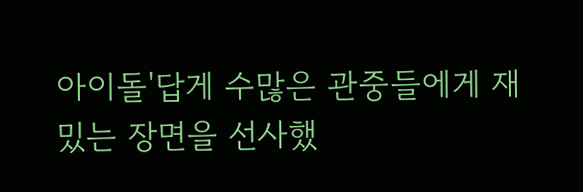아이돌'답게 수많은 관중들에게 재밌는 장면을 선사했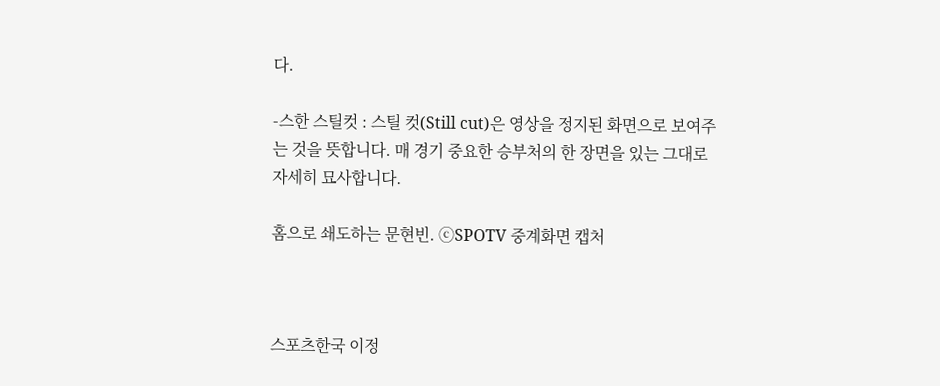다.

-스한 스틸컷 : 스틸 컷(Still cut)은 영상을 정지된 화면으로 보여주는 것을 뜻합니다. 매 경기 중요한 승부처의 한 장면을 있는 그대로 자세히 묘사합니다.

홈으로 쇄도하는 문현빈. ⓒSPOTV 중계화면 캡처



스포츠한국 이정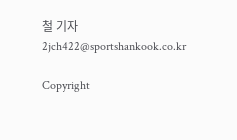철 기자 2jch422@sportshankook.co.kr

Copyright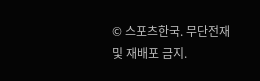© 스포츠한국. 무단전재 및 재배포 금지.